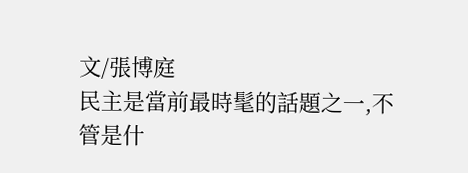文/張博庭
民主是當前最時髦的話題之一,不管是什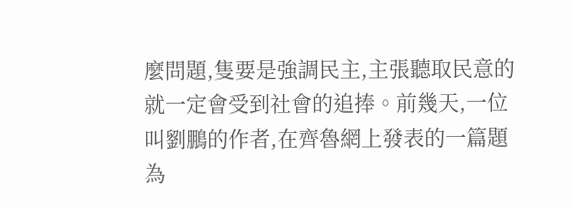麼問題,隻要是強調民主,主張聽取民意的就一定會受到社會的追捧。前幾天,一位叫劉鵬的作者,在齊魯網上發表的一篇題為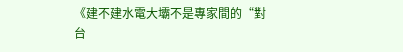《建不建水電大壩不是專家間的“對台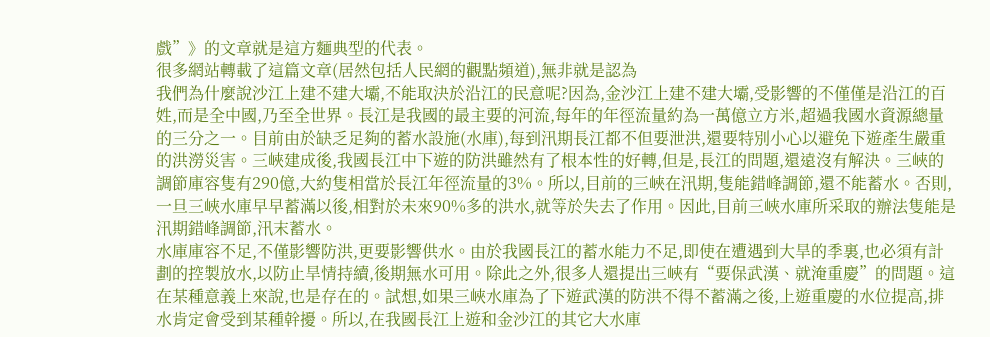戲”》的文章就是這方麵典型的代表。
很多網站轉載了這篇文章(居然包括人民網的觀點頻道),無非就是認為
我們為什麼說沙江上建不建大壩,不能取決於沿江的民意呢?因為,金沙江上建不建大壩,受影響的不僅僅是沿江的百姓,而是全中國,乃至全世界。長江是我國的最主要的河流,每年的年徑流量約為一萬億立方米,超過我國水資源總量的三分之一。目前由於缺乏足夠的蓄水設施(水庫),每到汛期長江都不但要泄洪,還要特別小心以避免下遊產生嚴重的洪澇災害。三峽建成後,我國長江中下遊的防洪雖然有了根本性的好轉,但是,長江的問題,還遠沒有解決。三峽的調節庫容隻有290億,大約隻相當於長江年徑流量的3%。所以,目前的三峽在汛期,隻能錯峰調節,還不能蓄水。否則,一旦三峽水庫早早蓄滿以後,相對於未來90%多的洪水,就等於失去了作用。因此,目前三峽水庫所采取的辦法隻能是汛期錯峰調節,汛末蓄水。
水庫庫容不足,不僅影響防洪,更要影響供水。由於我國長江的蓄水能力不足,即使在遭遇到大旱的季裏,也必須有計劃的控製放水,以防止旱情持續,後期無水可用。除此之外,很多人還提出三峽有“要保武漢、就淹重慶”的問題。這在某種意義上來說,也是存在的。試想,如果三峽水庫為了下遊武漢的防洪不得不蓄滿之後,上遊重慶的水位提高,排水肯定會受到某種幹擾。所以,在我國長江上遊和金沙江的其它大水庫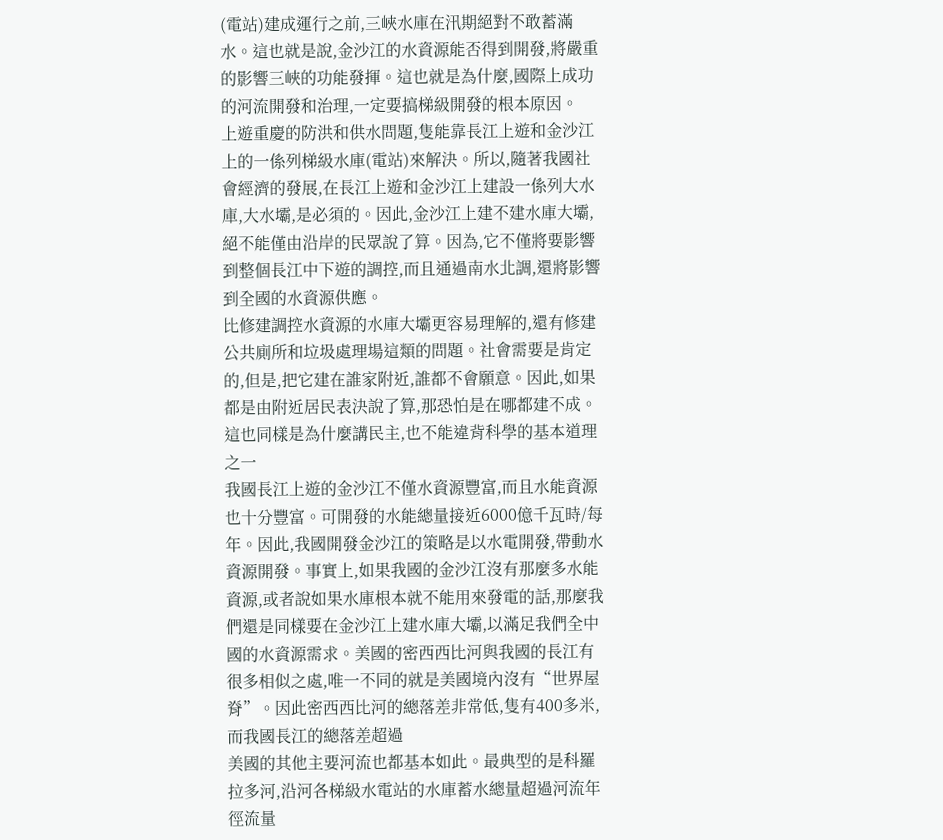(電站)建成運行之前,三峽水庫在汛期絕對不敢蓄滿水。這也就是說,金沙江的水資源能否得到開發,將嚴重的影響三峽的功能發揮。這也就是為什麼,國際上成功的河流開發和治理,一定要搞梯級開發的根本原因。
上遊重慶的防洪和供水問題,隻能靠長江上遊和金沙江上的一係列梯級水庫(電站)來解決。所以,隨著我國社會經濟的發展,在長江上遊和金沙江上建設一係列大水庫,大水壩,是必須的。因此,金沙江上建不建水庫大壩,絕不能僅由沿岸的民眾說了算。因為,它不僅將要影響到整個長江中下遊的調控,而且通過南水北調,還將影響到全國的水資源供應。
比修建調控水資源的水庫大壩更容易理解的,還有修建公共廁所和垃圾處理場這類的問題。社會需要是肯定的,但是,把它建在誰家附近,誰都不會願意。因此,如果都是由附近居民表決說了算,那恐怕是在哪都建不成。這也同樣是為什麼講民主,也不能違背科學的基本道理之一
我國長江上遊的金沙江不僅水資源豐富,而且水能資源也十分豐富。可開發的水能總量接近6000億千瓦時/每年。因此,我國開發金沙江的策略是以水電開發,帶動水資源開發。事實上,如果我國的金沙江沒有那麼多水能資源,或者說如果水庫根本就不能用來發電的話,那麼我們還是同樣要在金沙江上建水庫大壩,以滿足我們全中國的水資源需求。美國的密西西比河與我國的長江有很多相似之處,唯一不同的就是美國境內沒有“世界屋脊”。因此密西西比河的總落差非常低,隻有400多米,而我國長江的總落差超過
美國的其他主要河流也都基本如此。最典型的是科羅拉多河,沿河各梯級水電站的水庫蓄水總量超過河流年徑流量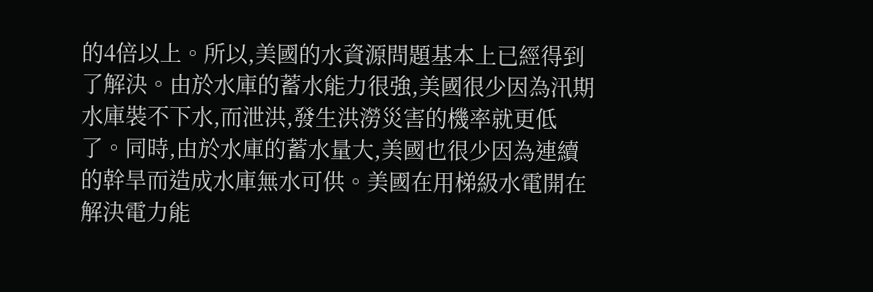的4倍以上。所以,美國的水資源問題基本上已經得到了解決。由於水庫的蓄水能力很強,美國很少因為汛期水庫裝不下水,而泄洪,發生洪澇災害的機率就更低了。同時,由於水庫的蓄水量大,美國也很少因為連續的幹旱而造成水庫無水可供。美國在用梯級水電開在解決電力能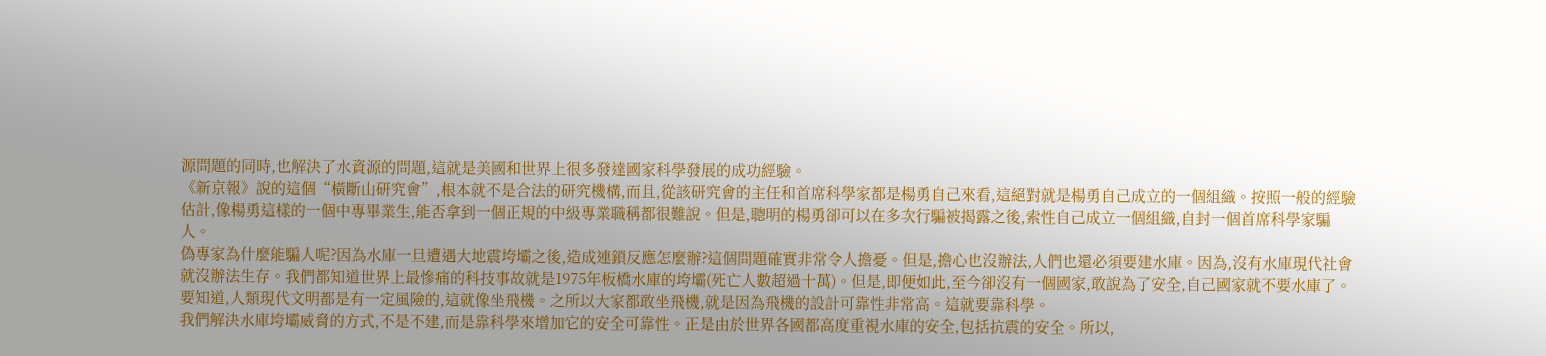源問題的同時,也解決了水資源的問題,這就是美國和世界上很多發達國家科學發展的成功經驗。
《新京報》說的這個“橫斷山研究會”,根本就不是合法的研究機構,而且,從該研究會的主任和首席科學家都是楊勇自己來看,這絕對就是楊勇自己成立的一個組織。按照一般的經驗估計,像楊勇這樣的一個中專畢業生,能否拿到一個正規的中級專業職稱都很難說。但是,聰明的楊勇卻可以在多次行騙被揭露之後,索性自己成立一個組織,自封一個首席科學家騙人。
偽專家為什麼能騙人呢?因為水庫一旦遭遇大地震垮壩之後,造成連鎖反應怎麼辦?這個問題確實非常令人擔憂。但是,擔心也沒辦法,人們也還必須要建水庫。因為,沒有水庫現代社會就沒辦法生存。我們都知道世界上最慘痛的科技事故就是1975年板橋水庫的垮壩(死亡人數超過十萬)。但是,即便如此,至今卻沒有一個國家,敢說為了安全,自己國家就不要水庫了。要知道,人類現代文明都是有一定風險的,這就像坐飛機。之所以大家都敢坐飛機,就是因為飛機的設計可靠性非常高。這就要靠科學。
我們解決水庫垮壩威脅的方式,不是不建,而是靠科學來增加它的安全可靠性。正是由於世界各國都高度重視水庫的安全,包括抗震的安全。所以,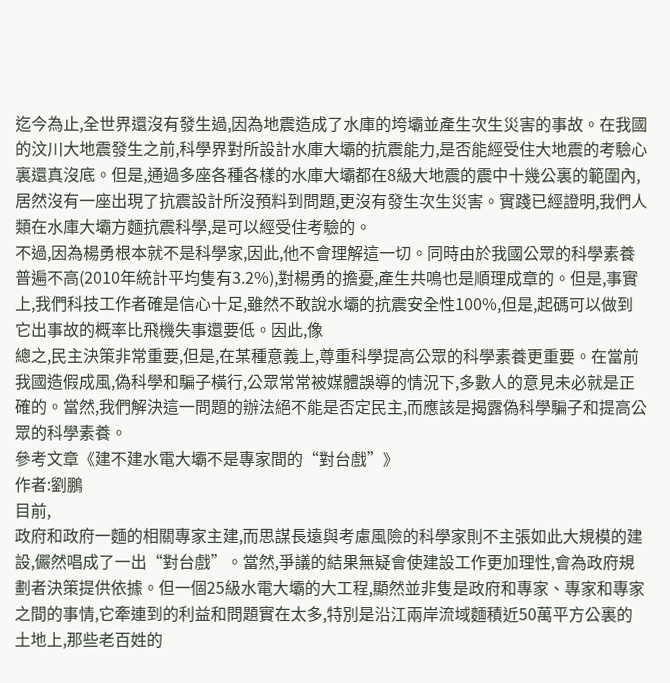迄今為止,全世界還沒有發生過,因為地震造成了水庫的垮壩並產生次生災害的事故。在我國的汶川大地震發生之前,科學界對所設計水庫大壩的抗震能力,是否能經受住大地震的考驗心裏還真沒底。但是,通過多座各種各樣的水庫大壩都在8級大地震的震中十幾公裏的範圍內,居然沒有一座出現了抗震設計所沒預料到問題,更沒有發生次生災害。實踐已經證明,我們人類在水庫大壩方麵抗震科學,是可以經受住考驗的。
不過,因為楊勇根本就不是科學家,因此,他不會理解這一切。同時由於我國公眾的科學素養普遍不高(2010年統計平均隻有3.2%),對楊勇的擔憂,產生共鳴也是順理成章的。但是,事實上,我們科技工作者確是信心十足,雖然不敢說水壩的抗震安全性100%,但是,起碼可以做到它出事故的概率比飛機失事還要低。因此,像
總之,民主決策非常重要,但是,在某種意義上,尊重科學提高公眾的科學素養更重要。在當前我國造假成風,偽科學和騙子橫行,公眾常常被媒體誤導的情況下,多數人的意見未必就是正確的。當然,我們解決這一問題的辦法絕不能是否定民主,而應該是揭露偽科學騙子和提高公眾的科學素養。
參考文章《建不建水電大壩不是專家間的“對台戲”》
作者:劉鵬
目前,
政府和政府一麵的相關專家主建,而思謀長遠與考慮風險的科學家則不主張如此大規模的建設,儼然唱成了一出“對台戲”。當然,爭議的結果無疑會使建設工作更加理性,會為政府規劃者決策提供依據。但一個25級水電大壩的大工程,顯然並非隻是政府和專家、專家和專家之間的事情,它牽連到的利益和問題實在太多,特別是沿江兩岸流域麵積近50萬平方公裏的土地上,那些老百姓的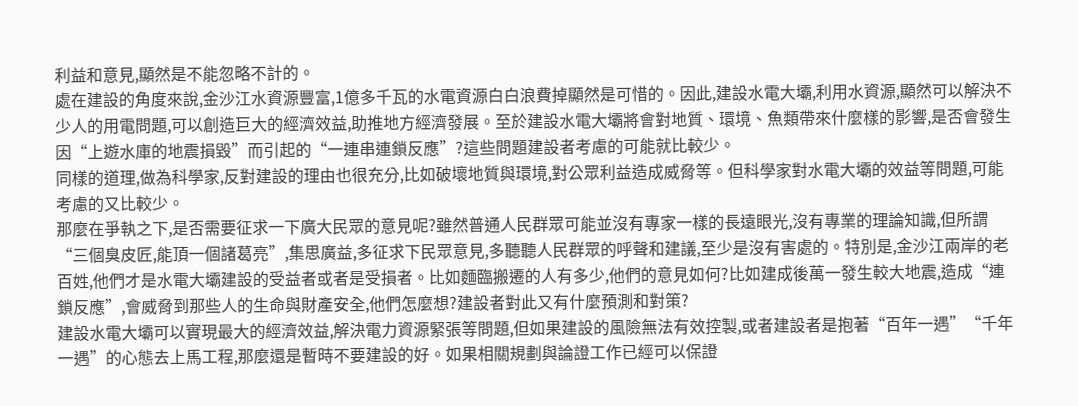利益和意見,顯然是不能忽略不計的。
處在建設的角度來說,金沙江水資源豐富,1億多千瓦的水電資源白白浪費掉顯然是可惜的。因此,建設水電大壩,利用水資源,顯然可以解決不少人的用電問題,可以創造巨大的經濟效益,助推地方經濟發展。至於建設水電大壩將會對地質、環境、魚類帶來什麼樣的影響,是否會發生因“上遊水庫的地震損毀”而引起的“一連串連鎖反應”?這些問題建設者考慮的可能就比較少。
同樣的道理,做為科學家,反對建設的理由也很充分,比如破壞地質與環境,對公眾利益造成威脅等。但科學家對水電大壩的效益等問題,可能考慮的又比較少。
那麼在爭執之下,是否需要征求一下廣大民眾的意見呢?雖然普通人民群眾可能並沒有專家一樣的長遠眼光,沒有專業的理論知識,但所謂“三個臭皮匠,能頂一個諸葛亮”,集思廣益,多征求下民眾意見,多聽聽人民群眾的呼聲和建議,至少是沒有害處的。特別是,金沙江兩岸的老百姓,他們才是水電大壩建設的受益者或者是受損者。比如麵臨搬遷的人有多少,他們的意見如何?比如建成後萬一發生較大地震,造成“連鎖反應”,會威脅到那些人的生命與財產安全,他們怎麼想?建設者對此又有什麼預測和對策?
建設水電大壩可以實現最大的經濟效益,解決電力資源緊張等問題,但如果建設的風險無法有效控製,或者建設者是抱著“百年一遇”“千年一遇”的心態去上馬工程,那麼還是暫時不要建設的好。如果相關規劃與論證工作已經可以保證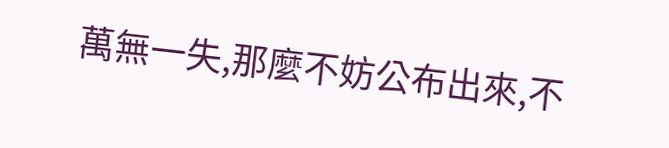萬無一失,那麼不妨公布出來,不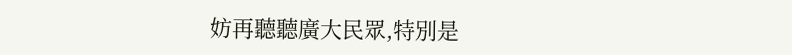妨再聽聽廣大民眾,特別是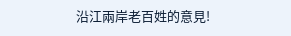沿江兩岸老百姓的意見!